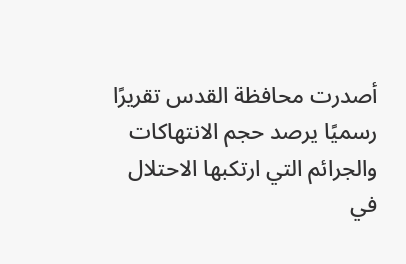أصدرت محافظة القدس تقريرًا رسميًا يرصد حجم الانتهاكات والجرائم التي ارتكبها الاحتلال في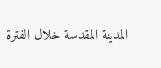المدينة المقدسة خلال الفترة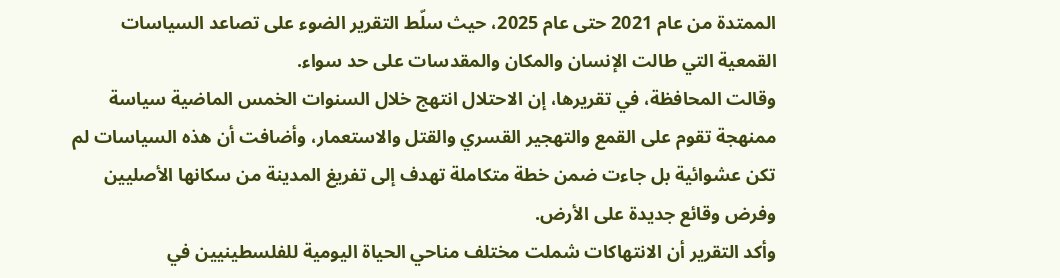الممتدة من عام 2021 حتى عام 2025، حيث سلّط التقرير الضوء على تصاعد السياسات القمعية التي طالت الإنسان والمكان والمقدسات على حد سواء.
وقالت المحافظة، في تقريرها، إن الاحتلال انتهج خلال السنوات الخمس الماضية سياسة ممنهجة تقوم على القمع والتهجير القسري والقتل والاستعمار، وأضافت أن هذه السياسات لم تكن عشوائية بل جاءت ضمن خطة متكاملة تهدف إلى تفريغ المدينة من سكانها الأصليين وفرض وقائع جديدة على الأرض.
وأكد التقرير أن الانتهاكات شملت مختلف مناحي الحياة اليومية للفلسطينيين في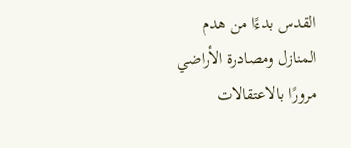القدس بدءًا من هدم المنازل ومصادرة الأراضي مرورًا بالاعتقالات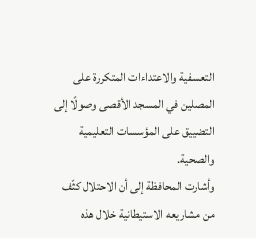التعسفية والاعتداءات المتكررة على المصلين في المسجد الأقصى وصولًا إلى التضييق على المؤسسات التعليمية والصحية.
وأشارت المحافظة إلى أن الاحتلال كثّف من مشاريعه الاستيطانية خلال هذه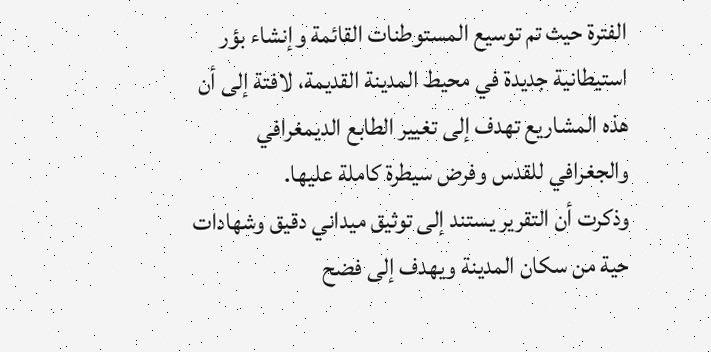الفترة حيث تم توسيع المستوطنات القائمة وإنشاء بؤر استيطانية جديدة في محيط المدينة القديمة، لافتة إلى أن هذه المشاريع تهدف إلى تغيير الطابع الديمغرافي والجغرافي للقدس وفرض سيطرة كاملة عليها.
وذكرت أن التقرير يستند إلى توثيق ميداني دقيق وشهادات حية من سكان المدينة ويهدف إلى فضح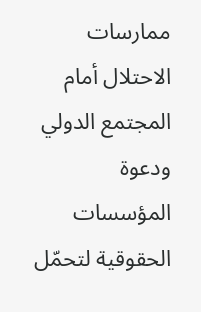ممارسات الاحتلال أمام المجتمع الدولي ودعوة المؤسسات الحقوقية لتحمّل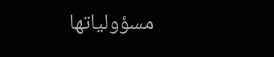مسؤولياتها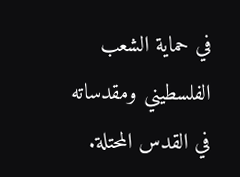في حماية الشعب الفلسطيني ومقدساته في القدس المحتلة.